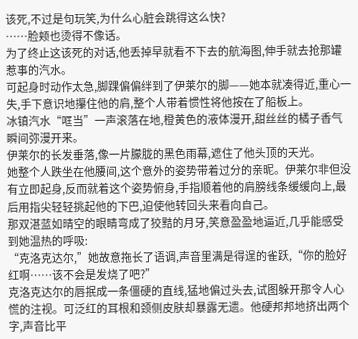该死,不过是句玩笑,为什么心脏会跳得这么快?
……脸颊也烫得不像话。
为了终止这该死的对话,他丢掉早就看不下去的航海图,伸手就去抢那罐惹事的汽水。
可起身时动作太急,脚踝偏偏绊到了伊莱尔的脚——她本就凑得近,重心一失,手下意识地攥住他的肩,整个人带着惯性将他按在了船板上。
冰镇汽水“哐当”一声滚落在地,橙黄色的液体漫开,甜丝丝的橘子香气瞬间弥漫开来。
伊莱尔的长发垂落,像一片朦胧的黑色雨幕,遮住了他头顶的天光。
她整个人跌坐在他腰间,这个意外的姿势带着过分的亲昵。伊莱尔非但没有立即起身,反而就着这个姿势俯身,手指顺着他的肩膀线条缓缓向上,最后用指尖轻轻挑起他的下巴,迫使他转回头来看向自己。
那双湛蓝如晴空的眼睛弯成了狡黠的月牙,笑意盈盈地逼近,几乎能感受到她温热的呼吸:
“克洛克达尔,”她故意拖长了语调,声音里满是得逞的雀跃,“你的脸好红啊……该不会是发烧了吧?”
克洛克达尔的唇抿成一条僵硬的直线,猛地偏过头去,试图躲开那令人心慌的注视。可泛红的耳根和颈侧皮肤却暴露无遗。他硬邦邦地挤出两个字,声音比平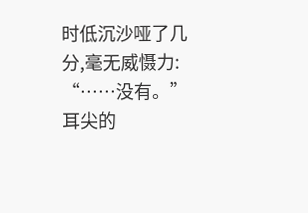时低沉沙哑了几分,毫无威慑力:
“……没有。”
耳尖的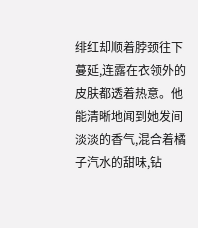绯红却顺着脖颈往下蔓延,连露在衣领外的皮肤都透着热意。他能清晰地闻到她发间淡淡的香气,混合着橘子汽水的甜味,钻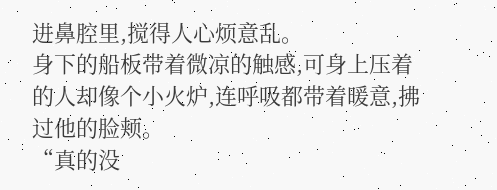进鼻腔里,搅得人心烦意乱。
身下的船板带着微凉的触感,可身上压着的人却像个小火炉,连呼吸都带着暖意,拂过他的脸颊。
“真的没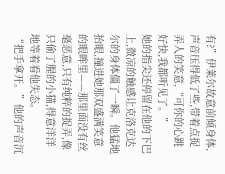有?”伊莱尔故意前倾身体,声音压得低了些,带着点捉弄人的笑意,“可你的心跳好快,我都听见了。”
她的指尖还停留在他的下巴上,微凉的触感让克洛克达尔的身体僵了一瞬。他猛地抬眼,撞进她那双盛满笑意的眼眸里——那里面没有丝毫恶意,只有纯粹的捉弄,像只偷了腥的小猫,得意洋洋地等着看他失态。
“把手拿开。”他的声音沉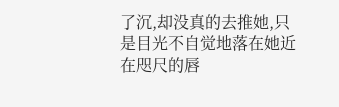了沉,却没真的去推她,只是目光不自觉地落在她近在咫尺的唇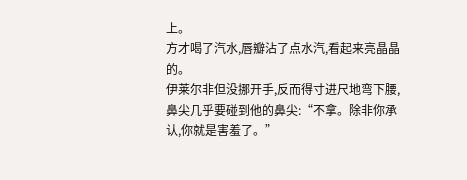上。
方才喝了汽水,唇瓣沾了点水汽,看起来亮晶晶的。
伊莱尔非但没挪开手,反而得寸进尺地弯下腰,鼻尖几乎要碰到他的鼻尖:“不拿。除非你承认,你就是害羞了。”